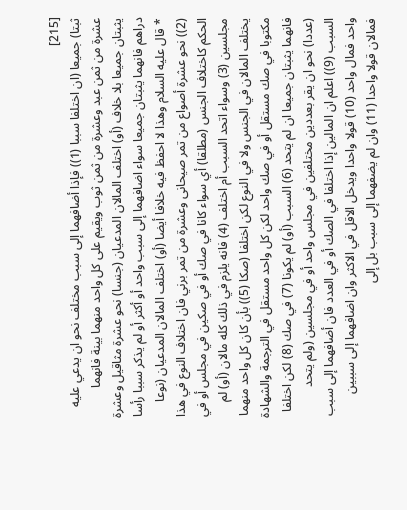[215]
ثبتا) جميعا (ان اختلفا سببا (1)) فإذا أضافهما إلى سبب مختلف نحو ان يدعي عليه عشرة من ثمن عبد وعشرة من ثمن ثوب ويقيم على كل واحد منهما بينة فانهما يثبتان جميعا بلا خلاف (أو) اختلف المالان المدعيان (جنسا) نحو عشرة مثاقيل وعشرة دراهم فانهما يثبتان جميعا سواء اضافهما إلى سبب واحد أو أكثر أو لم يذكر سببا رأسا * قال عليه السلام وهذا لا احفظ فيه خلافا أيضا (أو) اختلف المالان المدعيان (نوعا (2)) نحو عشرة أصواع من تمر صيحانى وعشرة من تمر برني فان اختلاف النوع في هذا الحكم كاختلاف الجنس (مطلقا) أي سواء كانا في صك أو في صكين في مجلس أو في مجلسين (3) وسواء اتحد السبب أم اختلف (4) فانه يلزم في ذلك كله مالان (أو) لم يختلف المالان في الجنس ولا في النوع لكن اختلفا (صكا (5)) بأن كان كل واحد منهما مكتوبا في صك مستقل أو في صك واحد لكن كل واحد مستقل في الترجمة والشهادة فانهما يثبتان جميعا ان لم يتحد (6) السبب (أو) لم يكونا (7) في صك (8) لكن اختلفا (عددا) نحو ان يقر بعددين مختلفين في مجلس واحد أو في مجلسين (ولم يتحد السبب (9)) اعلم ان المالين إذا اختلفا في الصك أو في العدد فان أضافهما إلى سبب واحد فمال واحد (10) قولا واحدا ويدخل الاقل في الاكثر وان اضافهما إلى سببين فمالان قولا واحدا (11) وان لم يضفهما إلى سبب بل إلى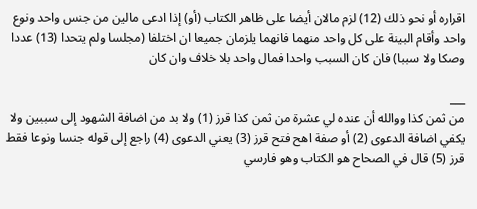اقراره أو نحو ذلك (12) لزم مالان أيضا على ظاهر الكتاب (أو) إذا ادعى مالين من جنس واحد ونوع واحد وأقام البينة على كل واحد منهما فانهما يلزمان جميعا ان اختلفا (مجلسا ولم يتحدا (13) عددا وصكا ولا سببا) فان كان السبب واحدا فمال واحد بلا خلاف وان كان

___
من ثمن كذا ووالله أن عنده لي عشرة من ثمن كذا قرز (1) ولا بد من اضافة الشهود إلى سببين ولا يكفي اضافة الدعوى (2) أو صفة اه‍ح فتح قرز (3) يعني الدعوى (4) راجع إلى قوله جنسا ونوعا فقط قرز (5) قال في الصحاح هو الكتاب وهو فارسي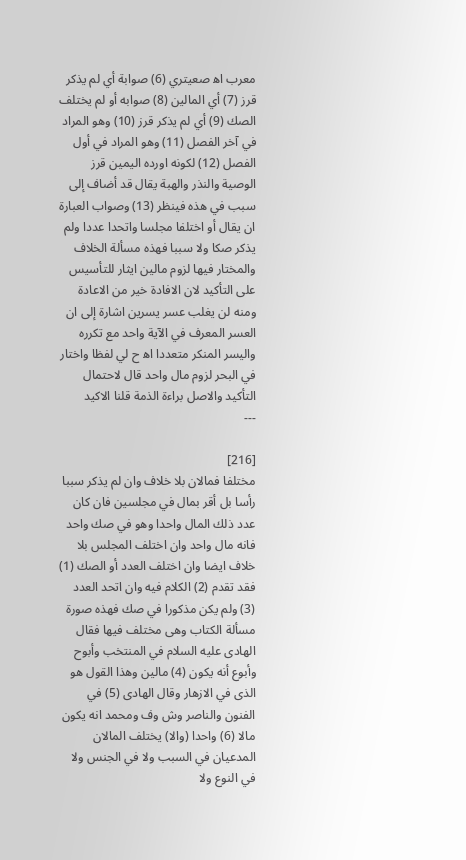معرب اه‍ صعيتري (6) صوابة أي لم يذكر قرز (7) أي المالين (8) صوابه أو لم يختلف الصك (9) أي لم يذكر قرز (10) وهو المراد في آخر الفصل (11) وهو المراد في أول الفصل (12) لكونه اورده اليمين قرز الوصية والنذر والهبة يقال قد أضاف إلى سبب في هذه فينظر (13) وصواب العبارة ان يقال أو اختلفا مجلسا واتحدا عددا ولم يذكر صكا ولا سببا فهذه مسألة الخلاف والمختار فيها لزوم مالين ايثار للتأسيس على التأكيد لان الافادة خير من الاعادة ومنه لن يغلب عسر يسرين اشارة إلى ان العسر المعرف في الآية واحد مع تكرره واليسر المنكر متعددا اه‍ ح لي لفظا واختار في البحر لزوم مال واحد قال لاحتمال التأكيد والاصل براءة الذمة قلنا الاكيد
---

[216]
مختلفا فمالان بلا خلاف وان لم يذكر سببا رأسا بل أقر بمال في مجلسين فان كان عدد ذلك المال واحدا وهو في صك واحد فانه مال واحد وان اختلف المجلس بلا خلاف ايضا وان اختلف العدد أو الصك (1) فقد تقدم (2) الكلام فيه وان اتحد العدد (3) ولم يكن مذكورا في صك فهذه صورة مسألة الكتاب وهى مختلف فيها فقال الهادى عليه السلام في المنتخب وأبوح وأبوع أنه يكون (4) مالين وهذا القول هو الذى في الازهار وقال الهادى (5) في الفنون والناصر وش وف ومحمد انه يكون مالا (6) واحدا (والا) يختلف المالان المدعيان في السبب ولا في الجنس ولا في النوع ولا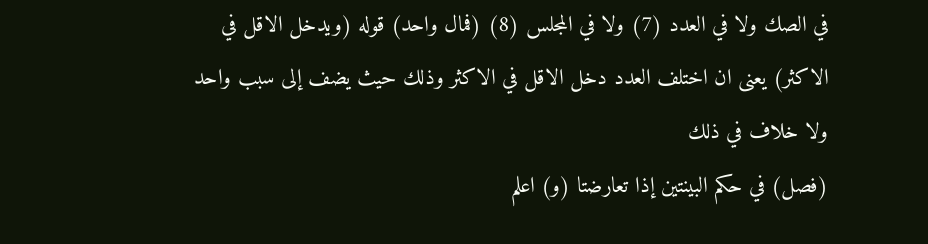في الصك ولا في العدد (7) ولا في المجلس (8) (فمال واحد) قوله (ويدخل الاقل في الاكثر) يعنى ان اختلف العدد دخل الاقل في الاكثر وذلك حيث يضف إلى سبب واحد ولا خلاف في ذلك
(فصل) في حكم البينتين إذا تعارضتا (و) اعلم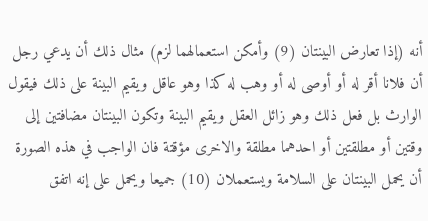أنه (إذا تعارض البينتان (9) وأمكن استعمالهما لزم) مثال ذلك أن يدعي رجل أن فلانا أقر له أو أوصى له أو وهب له كذا وهو عاقل ويقيم البينة على ذلك فيقول الوارث بل فعل ذلك وهو زائل العقل ويقيم البينة وتكون البينتان مضافتين إلى وقتين أو مطلقتين أو احدهما مطلقة والاخرى مؤقتة فان الواجب في هذه الصورة أن يحمل البينتان على السلامة ويستعملان (10) جميعا ويحمل على إنه اتفق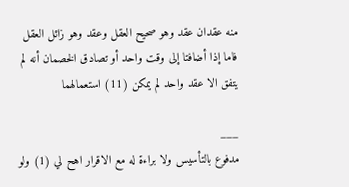منه عقدان عقد وهو صحيح العقل وعقد وهو زائل العقل فاما إذا أضافتا إلى وقت واحد أو تصادق الخصمان أنه لم يتفق الا عقد واحد لم يمكن (11) استعمالهما

___
مدفوع بالتأسيس ولا براءة له مع الاقرار اه‍ح لي (1) ولو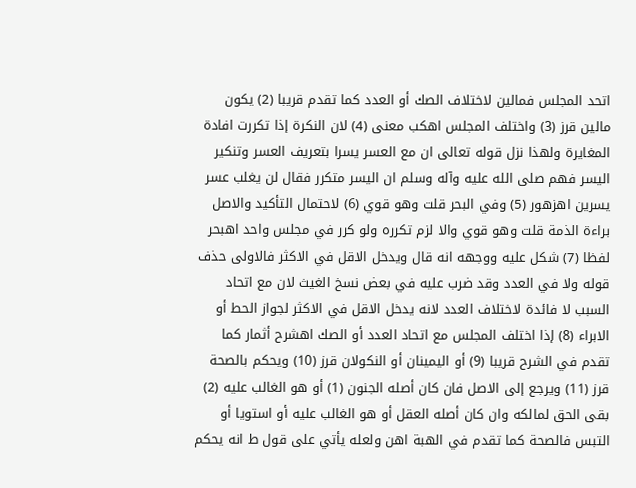اتحد المجلس فمالين لاختلاف الصك أو العدد كما تقدم قريبا (2) يكون مالين قرز (3) واختلف المجلس اه‍كب معنى (4) لان النكرة إذا تكررت افادة المغايرة ولهذا نزل قوله تعالى ان مع العسر يسرا بتعريف العسر وتنكير اليسر فهم صلى الله عليه وآله وسلم ان اليسر متكرر فقال لن يغلب عسر يسرين اه‍زهور (5) وفي البحر قلت وهو قوي (6) لاحتمال التأكيد والاصل براءة الذمة قلت وهو قوي والا لزم تكرره ولو كرر في مجلس واحد اه‍بحر لفظا (7) شكل عليه ووجهه انه قال ويدخل الاقل في الاكثر فالاولى حذف قوله ولا في العدد وقد ضرب عليه في بعض نسخ الغيث لان مع اتحاد السبب لا فائدة لاختلاف العدد لانه يدخل الاقل في الاكثر لجواز الحط أو الابراء (8) إذا اختلف المجلس مع اتحاد العدد أو الصك اه‍شرح أثمار كما تقدم في الشرح قريبا (9) أو اليمينان أو النكولان قرز (10) ويحكم بالصحة قرز (11) ويرجع إلى الاصل فان كان أصله الجنون (1) أو هو الغالب عليه (2) بقى الحق لمالكه وان كان أصله العقل أو هو الغالب عليه أو استويا أو التبس فالصحة كما تقدم في الهبة اه‍ن ولعله يأتي على قول ط انه يحكم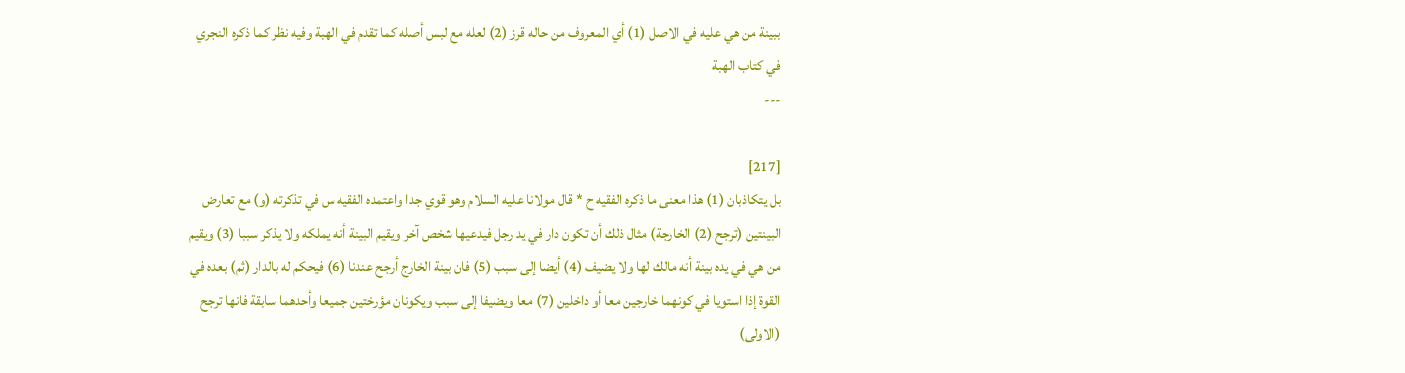ببينة من هي عليه في الاصل (1) أي المعروف من حاله قرز (2) لعله مع لبس أصله كما تقدم في الهبة وفيه نظر كما ذكره النجري في كتاب الهبة
---

[217]
بل يتكاذبان (1) هذا معنى ما ذكره الفقيه ح * قال مولانا عليه السلام وهو قوي جدا واعتمده الفقيه س في تذكرته (و) مع تعارض البينتين (ترجح (2) الخارجة) مثال ذلك أن تكون دار في يد رجل فيدعيها شخص آخر ويقيم البينة أنه يملكه ولا يذكر سببا (3) ويقيم من هي في يده بينة أنه مالك لها ولا يضيف (4) أيضا إلى سبب (5) فان بينة الخارج أرجح عندنا (6) فيحكم له بالدار (ثم) بعده في القوة إذا استويا في كونهما خارجين معا أو داخلين (7) معا ويضيفا إلى سبب ويكونان مؤرختين جميعا وأحدهما سابقة فانها ترجح (الاولى)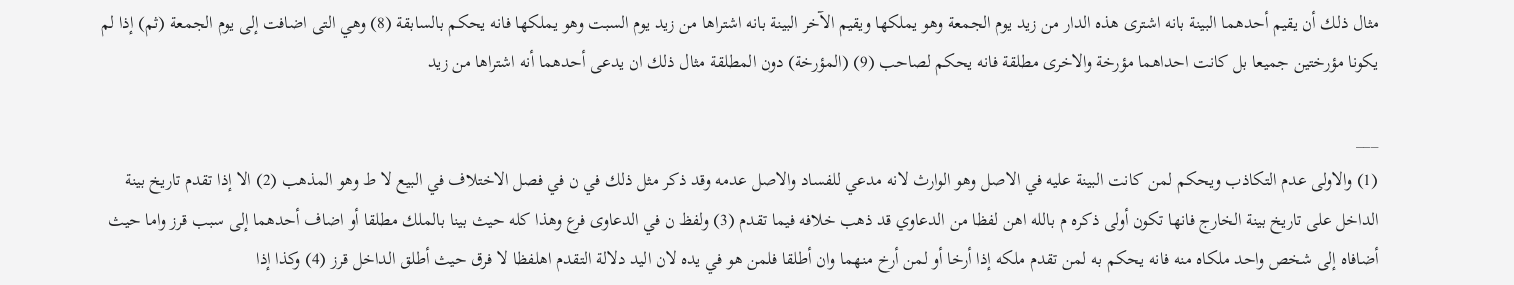مثال ذلك أن يقيم أحدهما البينة بانه اشترى هذه الدار من زيد يوم الجمعة وهو يملكها ويقيم الآخر البينة بانه اشتراها من زيد يوم السبت وهو يملكها فانه يحكم بالسابقة (8) وهي التى اضافت إلى يوم الجمعة (ثم) إذا لم يكونا مؤرختين جميعا بل كانت احداهما مؤرخة والاخرى مطلقة فانه يحكم لصاحب (9) (المؤرخة) دون المطلقة مثال ذلك ان يدعى أحدهما أنه اشتراها من زيد

___
(1) والاولى عدم التكاذب ويحكم لمن كانت البينة عليه في الاصل وهو الوارث لانه مدعي للفساد والاصل عدمه وقد ذكر مثل ذلك في ن في فصل الاختلاف في البيع لا ط وهو المذهب (2) الا إذا تقدم تاريخ بينة الداخل على تاريخ بينة الخارج فانها تكون أولى ذكره م بالله اه‍ن لفظا من الدعاوي قد ذهب خلافه فيما تقدم (3) ولفظ ن في الدعاوى فرع وهذا كله حيث بينا بالملك مطلقا أو اضاف أحدهما إلى سبب قرز واما حيث أضافاه إلى شخص واحد ملكاه منه فانه يحكم به لمن تقدم ملكه إذا أرخا أو لمن أرخ منهما وان أطلقا فلمن هو في يده لان اليد دلالة التقدم اه‍لفظا لا فرق حيث أطلق الداخل قرز (4) وكذا إذا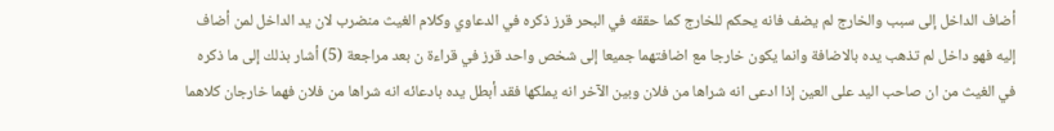أضاف الداخل إلى سبب والخارج لم يضف فانه يحكم للخارج كما حققه في البحر قرز ذكره في الدعاوي وكلام الغيث منضرب لان يد الداخل لمن أضاف إليه فهو داخل لم تذهب يده بالاضافة وانما يكون خارجا مع اضافتهما جميعا إلى شخص واحد قرز في قراءة ن بعد مراجعة (5) أشار بذلك إلى ما ذكره في الغيث من ان صاحب اليد على العين إذا ادعى انه شراها من فلان وبين الآخر انه يملكها فقد أبطل يده بادعائه انه شراها من فلان فهما خارجان كلاهما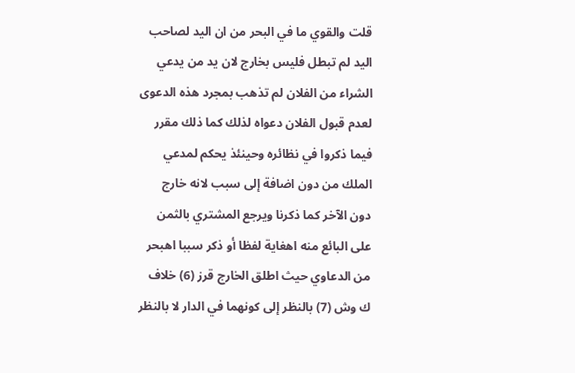قلت والقوي ما في البحر من ان اليد لصاحب اليد لم تبطل فليس بخارج لان يد من يدعي الشراء من الفلان لم تذهب بمجرد هذه الدعوى لعدم قبول الفلان دعواه لذلك كما ذلك مقرر فيما ذكروا في نظائره وحينئذ يحكم لمدعي الملك من دون اضافة إلى سبب لانه خارج دون الآخر كما ذكرنا ويرجع المشتري بالثمن على البائع منه اه‍غاية لفظا أو ذكر سببا اه‍بحر من الدعاوي حيث اطلق الخارج قرز (6) خلاف ك وش (7) بالنظر إلى كونهما في الدار لا بالنظر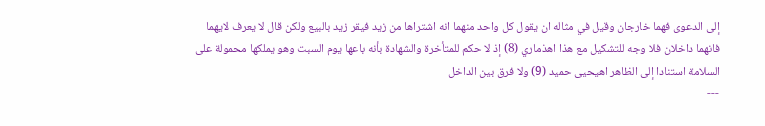إلى الدعوى فهما خارجان وقيل في مثاله ان يقول كل واحد منهما انه اشتراها من زيد فيقر زيد بالبيع ولكن قال لا يعرف لايهما فانهما داخلان فلا وجه للتشكيل مع هذا اه‍ذماري (8) إذ لا حكم للمتأخرة والشهادة بأنه باعها يوم السبت وهو يملكها محمولة على السلامة استنادا إلى الظاهر اه‍يحيى حميد (9) ولا فرق بين الداخل
---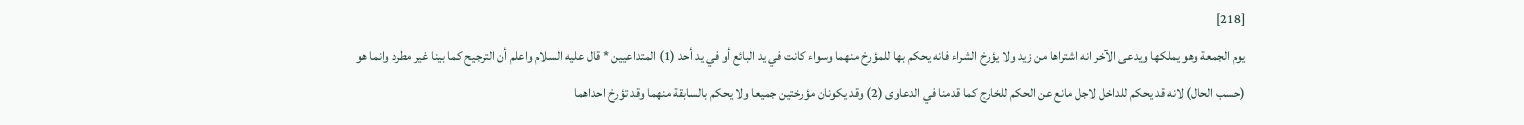[218]
يوم الجمعة وهو يملكها ويدعى الآخر انه اشتراها من زيد ولا يؤرخ الشراء فانه يحكم بها للمؤرخ منهما وسواء كانت في يد البائع أو في يد أحد (1) المتداعيين * قال عليه السلام واعلم أن الترجيح كما بينا غير مطرد وانما هو (حسب الحال) لانه قد يحكم للداخل لاجل مانع عن الحكم للخارج كما قدمنا في الدعاوى (2) وقد يكونان مؤرختين جميعا ولا يحكم بالسابقة منهما وقد تؤرخ احداهما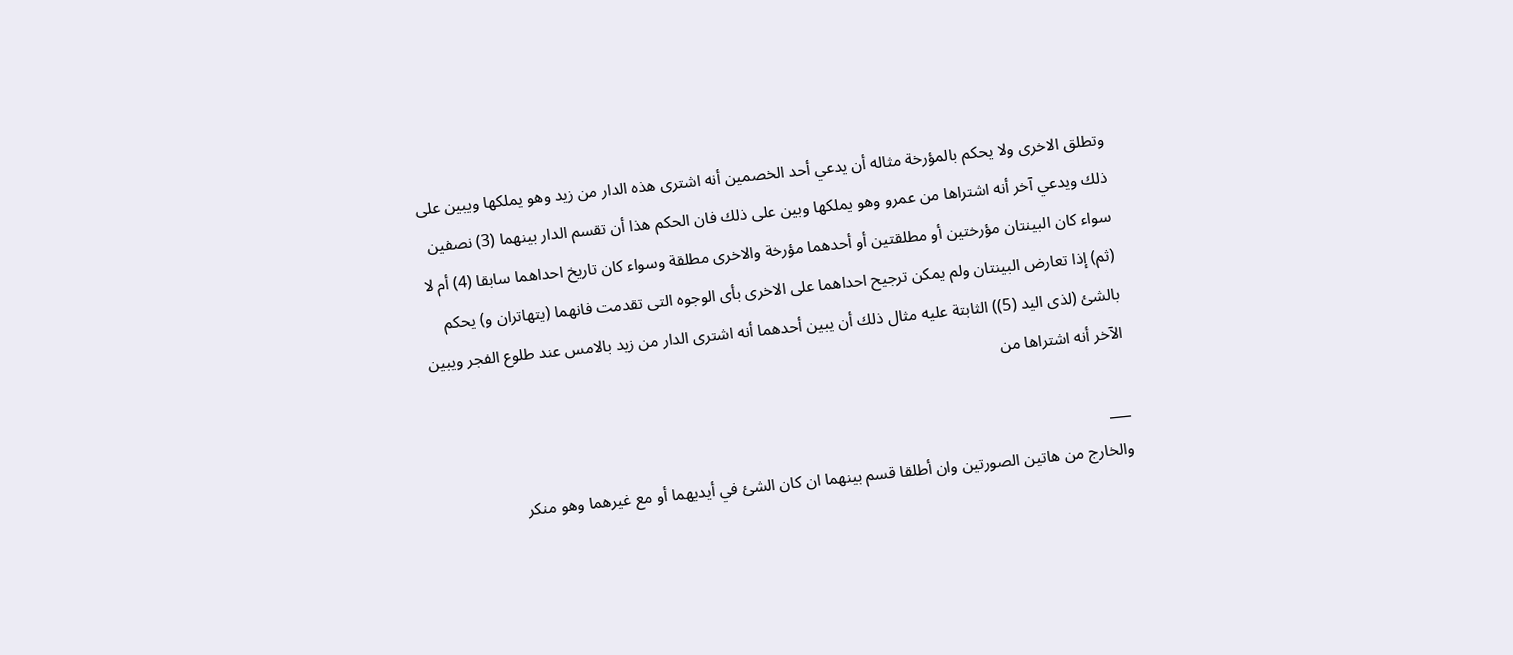وتطلق الاخرى ولا يحكم بالمؤرخة مثاله أن يدعي أحد الخصمين أنه اشترى هذه الدار من زيد وهو يملكها ويبين على ذلك ويدعي آخر أنه اشتراها من عمرو وهو يملكها وبين على ذلك فان الحكم هذا أن تقسم الدار بينهما (3) نصفين سواء كان البينتان مؤرختين أو مطلقتين أو أحدهما مؤرخة والاخرى مطلقة وسواء كان تاريخ احداهما سابقا (4) أم لا (ثم) إذا تعارض البينتان ولم يمكن ترجيح احداهما على الاخرى بأى الوجوه التى تقدمت فانهما (يتهاتران و) يحكم بالشئ (لذى اليد (5)) الثابتة عليه مثال ذلك أن يبين أحدهما أنه اشترى الدار من زيد بالامس عند طلوع الفجر ويبين الآخر أنه اشتراها من

___
والخارج من هاتين الصورتين وان أطلقا قسم بينهما ان كان الشئ في أيديهما أو مع غيرهما وهو منكر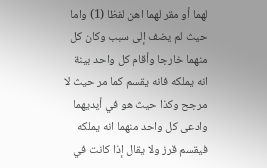لهما أو مقر لهما اه‍ن لفظا (1) واما حيث لم يضف إلى سبب وكان كل منهما خارجا وأقام كل واحد بينة انه يملكه فانه يقسم كما مر حيث لا مرجح وكذا حيث هو في أيديهما وادعى كل واحد منهما انه يملكه فيقسم قرز ولا يقال إذا كانت في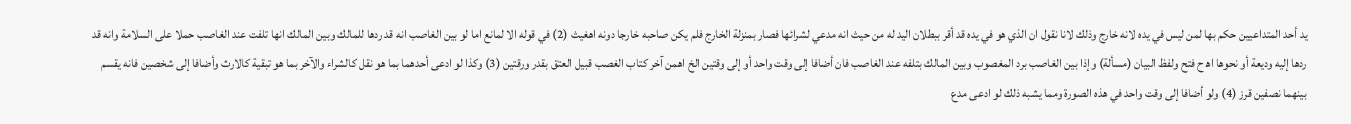يد أحد المتداعيين حكم بها لمن ليس في يده لانه خارج وذلك لانا نقول ان الذي هو في يده قد أقر ببطلان اليد له من حيث انه مدعي لشرائها فصار بمنزلة الخارج فلم يكن صاحبه خارجا دونه اه‍غيث (2) في قوله الا لمانع اما لو بين الغاصب انه قد ردها للمالك وبين المالك انها تلفت عند الغاصب حملا على السلامة وانه قد ردها إليه وديعة أو نحوها اه‍ ح فتح ولفظ البيان (مسألة) وإذا بين الغاصب برد المغصوب وبين المالك بتلفه عند الغاصب فان أضافا إلى وقت واحد أو إلى وقتين الخ اه‍من آخر كتاب الغصب قبيل العتق بقدر ورقتين (3) وكذا لو ادعى أحدهما بما هو نقل كالشراء والآخر بما هو تبقية كالارث وأضافا إلى شخصين فانه يقسم بينهما نصفين قرز (4) ولو أضافا إلى وقت واحد في هذه الصورة ومما يشبه ذلك لو ادعى مدع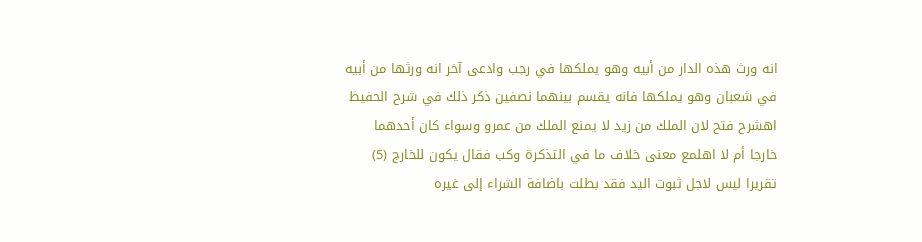انه ورث هذه الدار من أبيه وهو يملكها في رجب وادعى آخر انه ورثها من أبيه في شعبان وهو يملكها فانه يقسم بينهما نصفين ذكر ذلك في شرح الحفيظ اه‍شرح فتح لان الملك من زيد لا يمنع الملك من عمرو وسواء كان أحدهما خارجا أم لا اه‍لمع معنى خلاف ما في التذكرة وكب فقال يكون للخارج (5) تقريرا ليس لاجل ثبوت اليد فقد بطلت باضافة الشراء إلى غيره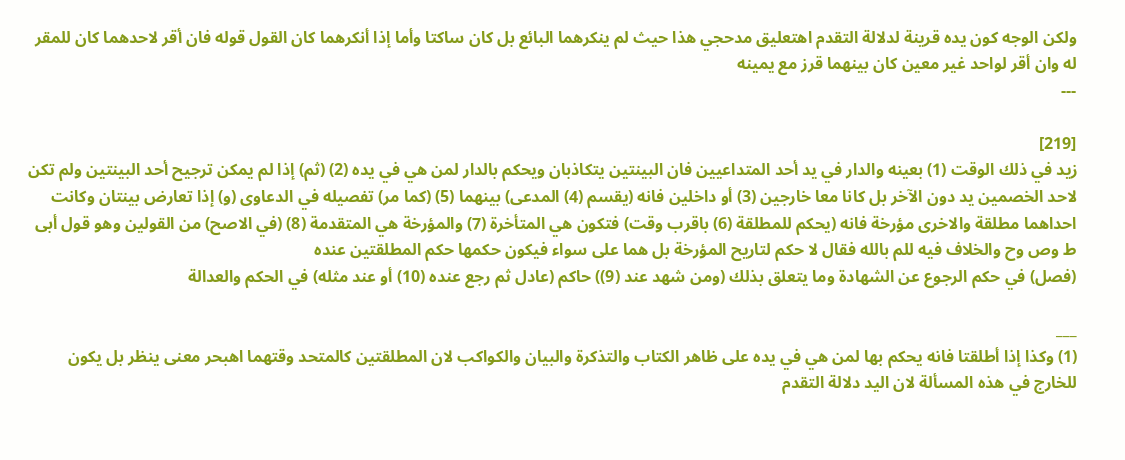ولكن الوجه كون يده قرينة لدلالة التقدم اه‍تعليق مدحجي هذا حيث لم ينكرهما البائع بل كان ساكتا وأما إذا أنكرهما كان القول قوله فان أقر لاحدهما كان للمقر له وان أقر لواحد غير معين كان بينهما قرز مع يمينه
---

[219]
زيد في ذلك الوقت (1) بعينه والدار في يد أحد المتداعيين فان البينتين يتكاذبان ويحكم بالدار لمن هي في يده (2) (ثم) إذا لم يمكن ترجيح أحد البينتين ولم تكن لاحد الخصمين يد دون الآخر بل كانا معا خارجين (3) أو داخلين فانه (يقسم (4) المدعى) بينهما (5) (كما مر) تفصيله في الدعاوى (و) إذا تعارض بينتان وكانت احداهما مطلقة والاخرى مؤرخة فانه (يحكم للمطلقة (6) باقرب وقت) فتكون هي المتأخرة (7) والمؤرخة هي المتقدمة (8) (في الاصح) من القولين وهو قول أبى ط وص وح والخلاف فيه للم بالله فقال لا حكم لتاريح المؤرخة بل هما على سواء فيكون حكمها حكم المطلقتين عنده
(فصل) في حكم الرجوع عن الشهادة وما يتعلق بذلك (ومن شهد عند (9)) حاكم (عادل ثم رجع عنده (10) أو عند مثله) في الحكم والعدالة

___
(1) وكذا إذا أطلقتا فانه يحكم بها لمن هي في يده على ظاهر الكتاب والتذكرة والبيان والكواكب لان المطلقتين كالمتحد وقتهما اه‍بحر معنى ينظر بل يكون للخارج في هذه المسألة لان اليد دلالة التقدم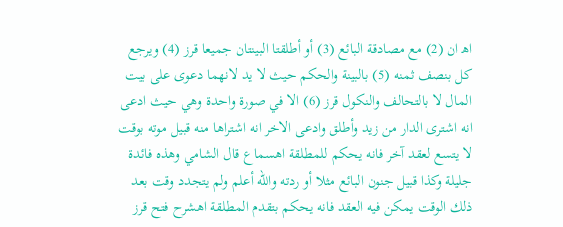اه‍ ان (2) مع مصادقة البائع (3) أو أطلقتا البينتان جميعا قرز (4) ويرجع كل بنصف ثمنه (5) بالبينة والحكم حيث لا يد لانهما دعوى على بيت المال لا بالتحالف والنكول قرز (6) الا في صورة واحدة وهي حيث ادعى انه اشترى الدار من زيد وأطلق وادعى الاخر انه اشتراها منه قبيل موته بوقت لا يتسع لعقد آخر فانه يحكم للمطلقة اه‍سماع قال الشامي وهذه فائدة جليلة وكذا قبيل جنون البائع مثلا أو ردته والله أعلم ولم يتجدد وقت بعد ذلك الوقت يمكن فيه العقد فانه يحكم بتقدم المطلقة اه‍شرح فتح قرز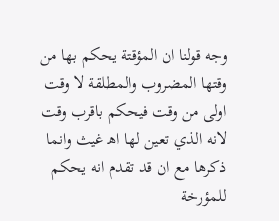وجه قولنا ان المؤقتة يحكم بها من وقتها المضروب والمطلقة لا وقت اولى من وقت فيحكم باقرب وقت لانه الذي تعين لها اه‍ غيث وانما ذكرها مع ان قد تقدم انه يحكم للمؤرخة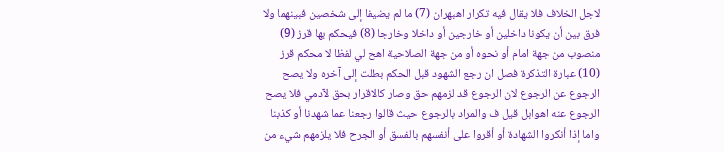لاجل الخلاف فلا يقال فيه تكرار اه‍بهران (7) ما لم يضيفا إلى شخصين فبينهما ولا فرق بين أن يكونا داخلين أو خارجين أو داخلا وخارجا (8) فيحكم بها قرز (9) منصوب من جهة امام أو نحوه أو من جهة الصلاحية اه‍ح لي لفظا لا محكم قرز (10) عبارة التذكرة فصل ان رجع الشهود قبل الحكم بطلت إلى آخره ولا يصح الرجوع عن الرجوع لان الرجوع قد لزمهم حق وصار كالاقرار بحق لآدمي فلا يصح الرجوع عنه اه‍وابل قيل ف والمراد بالرجوع حيث قالوا رجعنا عما شهدنا أو كذبنا واما إذا أنكروا الشهادة أو أقروا على أنفسهم بالفسق أو الجرح فلا يلزمهم شيء من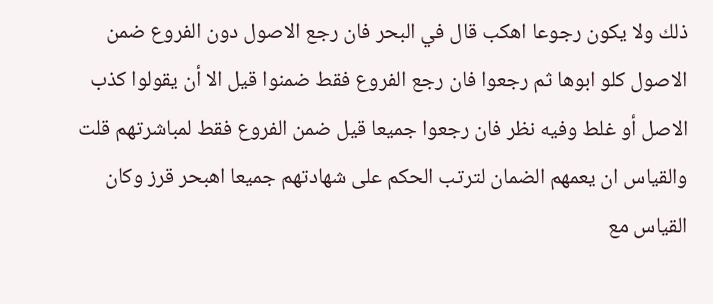ذلك ولا يكون رجوعا اه‍كب قال في البحر فان رجع الاصول دون الفروع ضمن الاصول كلو ابوها ثم رجعوا فان رجع الفروع فقط ضمنوا قيل الا أن يقولوا كذب الاصل أو غلط وفيه نظر فان رجعوا جميعا قيل ضمن الفروع فقط لمباشرتهم قلت والقياس ان يعمهم الضمان لترتب الحكم على شهادتهم جميعا اه‍بحر قرز وكان القياس مع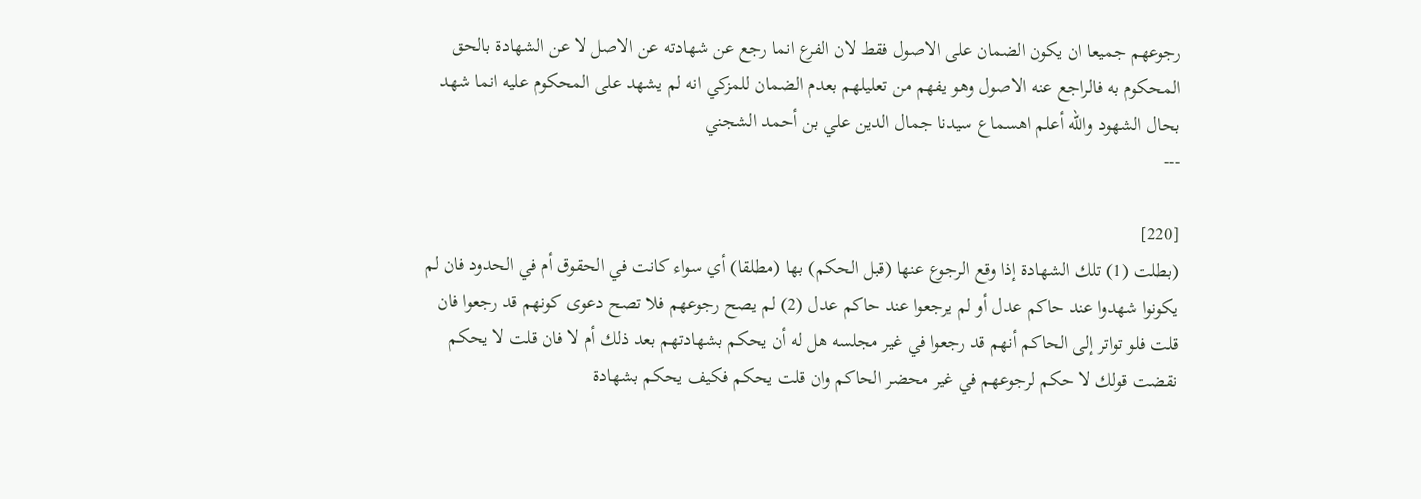رجوعهم جميعا ان يكون الضمان على الاصول فقط لان الفرع انما رجع عن شهادته عن الاصل لا عن الشهادة بالحق المحكوم به فالراجع عنه الاصول وهو يفهم من تعليلهم بعدم الضمان للمزكي انه لم يشهد على المحكوم عليه انما شهد بحال الشهود والله أعلم اه‍سماع سيدنا جمال الدين علي بن أحمد الشجني
---

[220]
(بطلت (1) تلك الشهادة إذا وقع الرجوع عنها (قبل الحكم) بها (مطلقا) أي سواء كانت في الحقوق أم في الحدود فان لم يكونوا شهدوا عند حاكم عدل أو لم يرجعوا عند حاكم عدل (2) لم يصح رجوعهم فلا تصح دعوى كونهم قد رجعوا فان قلت فلو تواتر إلى الحاكم أنهم قد رجعوا في غير مجلسه هل له أن يحكم بشهادتهم بعد ذلك أم لا فان قلت لا يحكم نقضت قولك لا حكم لرجوعهم في غير محضر الحاكم وان قلت يحكم فكيف يحكم بشهادة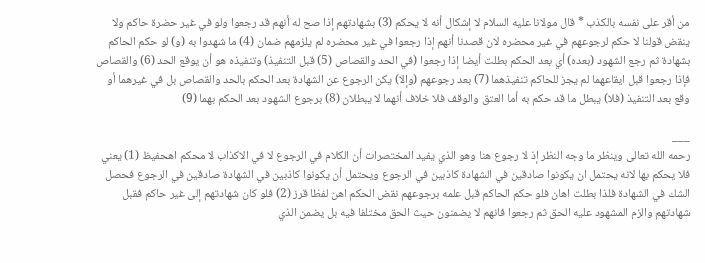من أقر على نفسه بالكذب * قال مولانا عليه السلام لا إشكال أنه لا يحكم (3) بشهادتهم إذا صح له أنهم قد رجعوا ولو في غير حضرة حاكم ولا ينقض قولنا لا حكم لرجوعهم في غير محضره لان قصدنا أنهم إذا رجعوا في غير محضره لم يلزمهم ضمان (4) ما شهدوا به (و) لو حكم الحاكم بشهادة ثم رجع الشهود (بعده) أي بعد الحكم بطلت أيضا إذا رجعوا (في الحد والقصاص (5) قبل التنفيذ) وتنفيذه هو أن يوقع الحد (6) والقصاص فإذا رجعوا قبل ايقاعهما لم يجز للحاكم تنفيذهما (7) بعد رجوعهم (وإلا) يكن الرجوع عن الشهادة بعد الحكم بالحد والقصاص بل في غيرهما أو وقع بعد التنفيذ (فلا) يبطل ما قد حكم به أما العتق والوقف فلا خلاف أنهما لا يبطلان (8) برجوع الشهود بعد الحكم بهما (9)

___
رحمه الله تعالى وينظر ما وجه النظر إذ لا رجوع هنا وهو الذي يفيد المختصرات أن الكلام في الرجوع لا في الاكذاب لا محكم اه‍حفيظ (1) يعني فلا يحكم بها لانه يحتمل ان يكونوا صادقين في الشهادة كاذبين في الرجوع ويحتمل أن يكونوا كاذبين في الشهادة صادقين في الرجوع فحصل الشك في الشهادة فلذا بطلت اه‍ان فلو حكم الحاكم قبل علمه برجوعهم نقض الحكم اه‍ن لفظا قرز (2) فلو كان شهادتهم إلى غير حاكم فقبل شهادتهم والزم المشهود عليه الحق ثم رجعوا فانهم لا يضمنون حيث الحق مختلفا فيه بل يضمن الذي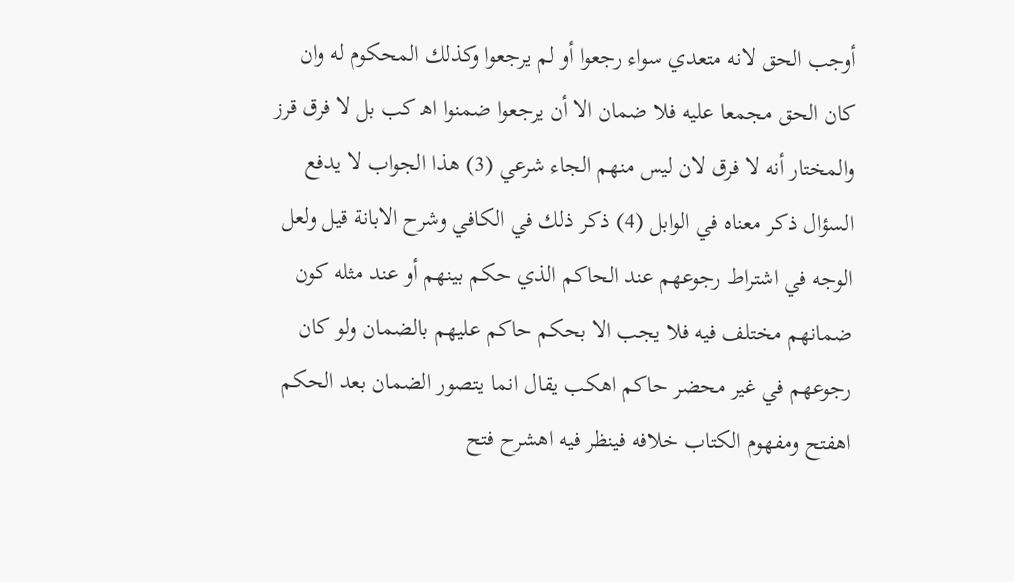أوجب الحق لانه متعدي سواء رجعوا أو لم يرجعوا وكذلك المحكوم له وان كان الحق مجمعا عليه فلا ضمان الا أن يرجعوا ضمنوا اه‍ كب بل لا فرق قرز والمختار أنه لا فرق لان ليس منهم الجاء شرعي (3) هذا الجواب لا يدفع السؤال ذكر معناه في الوابل (4) ذكر ذلك في الكافي وشرح الابانة قيل ولعل الوجه في اشتراط رجوعهم عند الحاكم الذي حكم بينهم أو عند مثله كون ضمانهم مختلف فيه فلا يجب الا بحكم حاكم عليهم بالضمان ولو كان رجوعهم في غير محضر حاكم اه‍كب يقال انما يتصور الضمان بعد الحكم اه‍فتح ومفهوم الكتاب خلافه فينظر فيه اه‍شرح فتح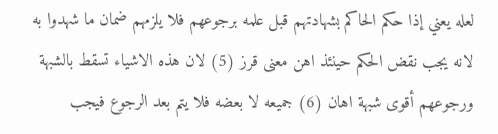لعله يعني إذا حكم الحاكم بشهادتهم قبل علمه برجوعهم فلا يلزمهم ضمان ما شهدوا به لانه يجب نقض الحكم حينئذ اه‍ن معنى قرز (5) لان هذه الاشياء تسقط بالشبهة ورجوعهم أقوى شبهة اه‍ان (6) جميعه لا بعضه فلا يتم بعد الرجوع فيجب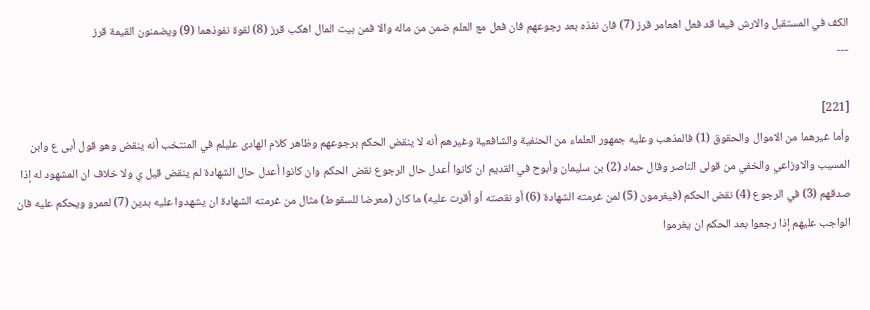الكف في المستقبل والارش فيما قد فعل اه‍عامر قرز (7) فان نفذه بعد رجوعهم فان فعل مع العلم ضمن من ماله والا فمن بيت المال اه‍كب قرز (8) لقوة نفوذهما (9) ويضمنون القيمة قرز
---

[221]
وأما غيرهما من الاموال والحقوق (1) فالمذهب وعليه جمهور العلماء من الحنفية والشافعية وغيرهم أنه لا ينقض الحكم برجوعهم وظاهر كلام الهادى عليلم في المنتخب أنه ينقض وهو قول أبى ع وابن المسيب والاوزاعي والخفي من قولى الناصر وقال حماد (2) بن سليمان وأبوح في القديم ان كانوا أعدل حال الرجوع نقض الحكم وان كانوا أعدل حال الشهادة لم ينقض قيل ي ولا خلاف ان المشهود له إذا صدقهم (3) في الرجوع (4) نقض الحكم (فيغرمون (5) لمن غرمته الشهادة (6) أو نقصته أو أقرت عليه) ما كان (معرضا للسقوط) مثال من غرمته الشهادة ان يشهدوا عليه بدين (7) لعمرو ويحكم عليه فان الواجب عليهم إذا رجعوا بعد الحكم ان يغرموا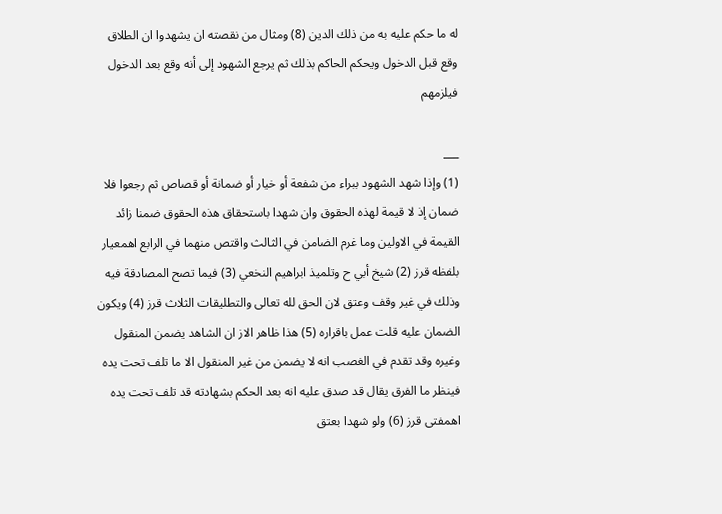له ما حكم عليه به من ذلك الدين (8) ومثال من نقصته ان يشهدوا ان الطلاق وقع قبل الدخول ويحكم الحاكم بذلك ثم يرجع الشهود إلى أنه وقع بعد الدخول فيلزمهم

___
(1) وإذا شهد الشهود ببراء من شفعة أو خيار أو ضمانة أو قصاص ثم رجعوا فلا ضمان إذ لا قيمة لهذه الحقوق وان شهدا باستحقاق هذه الحقوق ضمنا زائد القيمة في الاولين وما غرم الضامن في الثالث واقتص منهما في الرابع اه‍معيار بلفظه قرز (2) شيخ أبي ح وتلميذ ابراهيم النخعي (3) فيما تصح المصادقة فيه وذلك في غير وقف وعتق لان الحق لله تعالى والتطليقات الثلاث قرز (4) ويكون الضمان عليه قلت عمل باقراره (5) هذا ظاهر الاز ان الشاهد يضمن المنقول وغيره وقد تقدم في الغصب انه لا يضمن من غير المنقول الا ما تلف تحت يده فينظر ما الفرق يقال قد صدق عليه انه بعد الحكم بشهادته قد تلف تحت يده اه‍مفتى قرز (6) ولو شهدا بعتق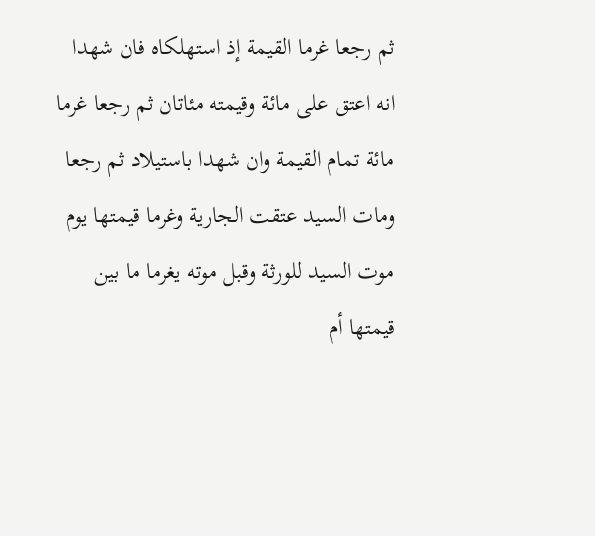ثم رجعا غرما القيمة إذ استهلكاه فان شهدا انه اعتق على مائة وقيمته مئاتان ثم رجعا غرما مائة تمام القيمة وان شهدا باستيلاد ثم رجعا ومات السيد عتقت الجارية وغرما قيمتها يوم موت السيد للورثة وقبل موته يغرما ما بين قيمتها أم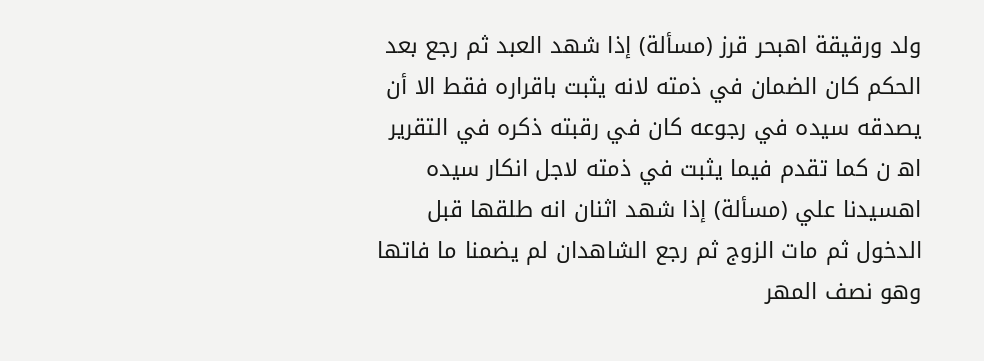ولد ورقيقة اه‍بحر قرز (مسألة) إذا شهد العبد ثم رجع بعد الحكم كان الضمان في ذمته لانه يثبت باقراره فقط الا أن يصدقه سيده في رجوعه كان في رقبته ذكره في التقرير اه‍ ن كما تقدم فيما يثبت في ذمته لاجل انكار سيده اه‍سيدنا علي (مسألة) إذا شهد اثنان انه طلقها قبل الدخول ثم مات الزوج ثم رجع الشاهدان لم يضمنا ما فاتها وهو نصف المهر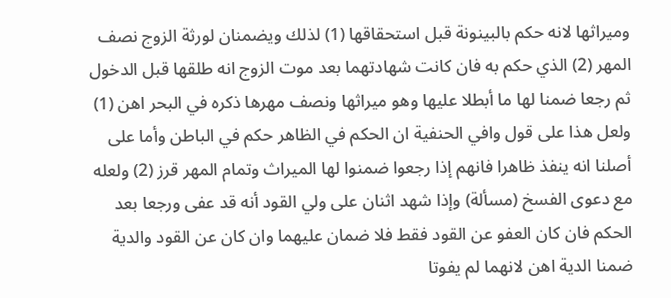وميراثها لانه حكم بالبينونة قبل استحقاقها (1) لذلك ويضمنان لورثة الزوج نصف المهر (2) الذي حكم به فان كانت شهادتهما بعد موت الزوج انه طلقها قبل الدخول ثم رجعا ضمنا لها ما أبطلا عليها وهو ميراثها ونصف مهرها ذكره في البحر اه‍ن (1) ولعل هذا على قول وافي الحنفية ان الحكم في الظاهر حكم في الباطن وأما على أصلنا انه ينفذ ظاهرا فانهم إذا رجعوا ضمنوا لها الميراث وتمام المهر قرز (2) ولعله مع دعوى الفسخ (مسألة) وإذا شهد اثنان على ولي القود أنه قد عفى ورجعا بعد الحكم فان كان العفو عن القود فقط فلا ضمان عليهما وان كان عن القود والدية ضمنا الدية اه‍ن لانهما لم يفوتا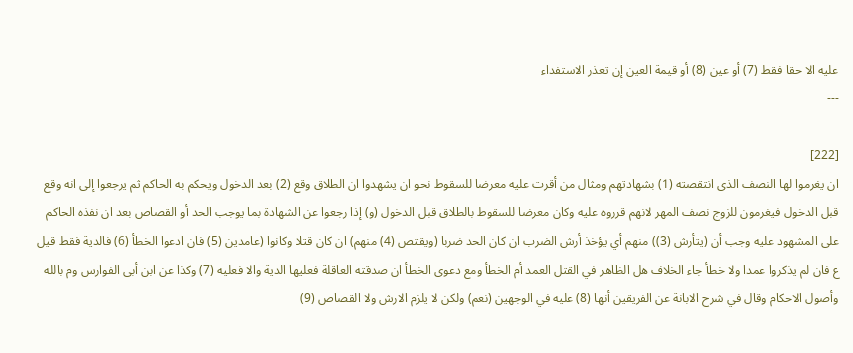عليه الا حقا فقط (7) أو عين (8) أو قيمة العين إن تعذر الاستفداء
---

[222]
ان يغرموا لها النصف الذى انتقصته (1) بشهادتهم ومثال من أقرت عليه معرضا للسقوط نحو ان يشهدوا ان الطلاق وقع (2) بعد الدخول ويحكم به الحاكم ثم يرجعوا إلى انه وقع قبل الدخول فيغرمون للزوج نصف المهر لانهم قرروه عليه وكان معرضا للسقوط بالطلاق قبل الدخول (و) إذا رجعوا عن الشهادة بما يوجب الحد أو القصاص بعد ان نفذه الحاكم على المشهود عليه وجب أن (يتأرش (3)) منهم أي يؤخذ أرش الضرب ان كان الحد ضربا (ويقتص (4) منهم) ان كان قتلا وكانوا (عامدين (5) فان ادعوا الخطأ (6) فالدية فقط قيل ع فان لم يذكروا عمدا ولا خطأ جاء الخلاف هل الظاهر في القتل العمد أم الخطأ ومع دعوى الخطأ ان صدقته العاقلة فعليها الدية والا فعليه (7) وكذا عن ابن أبى الفوارس وم بالله وأصول الاحكام وقال في شرح الابانة عن الفريقين أنها (8) عليه في الوجهين (نعم) ولكن لا يلزم الارش ولا القصاص (9)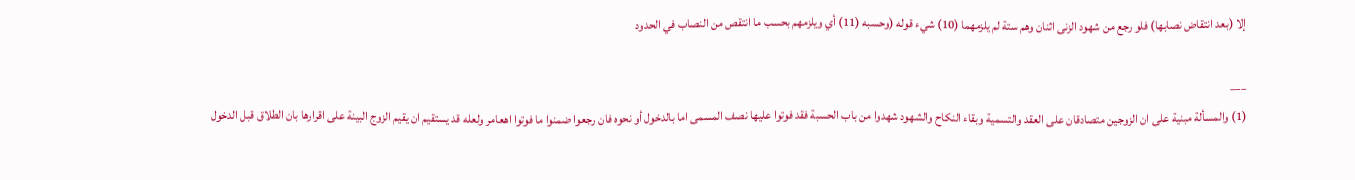إلا (بعد انتقاض نصابها) فلو رجع من شهود الزنى اثنان وهم ستة لم يلزمهما (10) شيء قوله (وحسبه (11) أي ويلزمهم بحسب ما انتقص من النصاب في الحدود

___
(1) والمسألة مبنية على ان الزوجين متصادقان على العقد والتسمية وبقاء النكاح والشهود شهدوا من باب الحسبة فقد فوتوا عليها نصف المسمى اما بالدخول أو نحوه فان رجعوا ضمنوا ما فوتوا اه‍عامر ولعله قد يستقيم ان يقيم الزوج البينة على اقرارها بان الطلاق قبل الدخول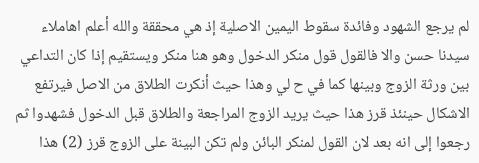لم يرجع الشهود وفائدة سقوط اليمين الاصلية إذ هي محققة والله أعلم اه‍املاء سيدنا حسن والا فالقول قول منكر الدخول وهو هنا منكر ويستقيم إذا كان التداعي بين ورثة الزوج وبينها كما في ح لي وهذا حيث أنكرت الطلاق من الاصل فيرتفع الاشكال حينئذ قرز هذا حيث يريد الزوج المراجعة والطلاق قبل الدخول فشهدوا ثم رجعوا إلى انه بعد لان القول لمنكر البائن ولم تكن البينة على الزوج قرز (2) هذا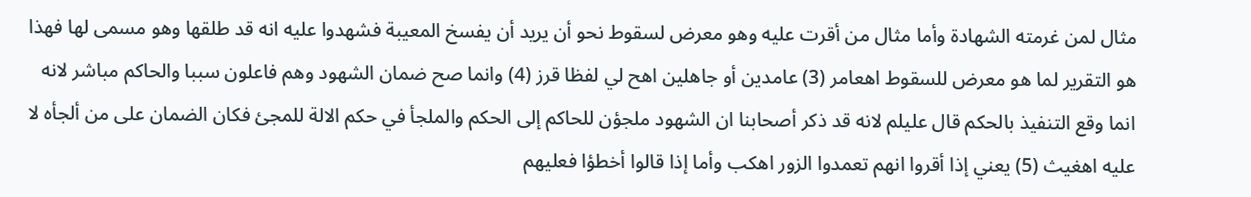مثال لمن غرمته الشهادة وأما مثال من أقرت عليه وهو معرض لسقوط نحو أن يريد أن يفسخ المعيبة فشهدوا عليه انه قد طلقها وهو مسمى لها فهذا هو التقرير لما هو معرض للسقوط اه‍عامر (3) عامدين أو جاهلين اه‍ح لي لفظا قرز (4) وانما صح ضمان الشهود وهم فاعلون سببا والحاكم مباشر لانه انما وقع التنفيذ بالحكم قال عليلم لانه قد ذكر أصحابنا ان الشهود ملجؤن للحاكم إلى الحكم والملجأ في حكم الالة للمجئ فكان الضمان على من ألجأه لا عليه اه‍غيث (5) يعني إذا أقروا انهم تعمدوا الزور اه‍كب وأما إذا قالوا أخطؤا فعليهم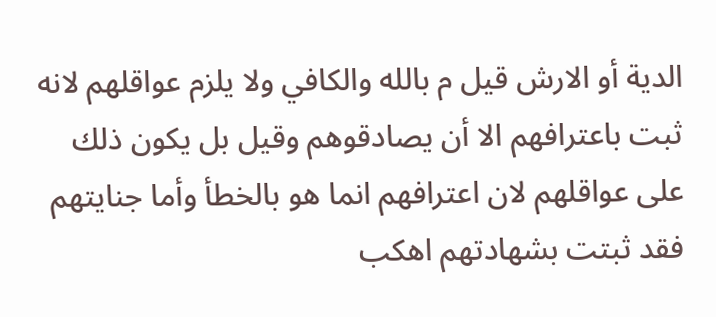الدية أو الارش قيل م بالله والكافي ولا يلزم عواقلهم لانه ثبت باعترافهم الا أن يصادقوهم وقيل بل يكون ذلك على عواقلهم لان اعترافهم انما هو بالخطأ وأما جنايتهم فقد ثبتت بشهادتهم اه‍كب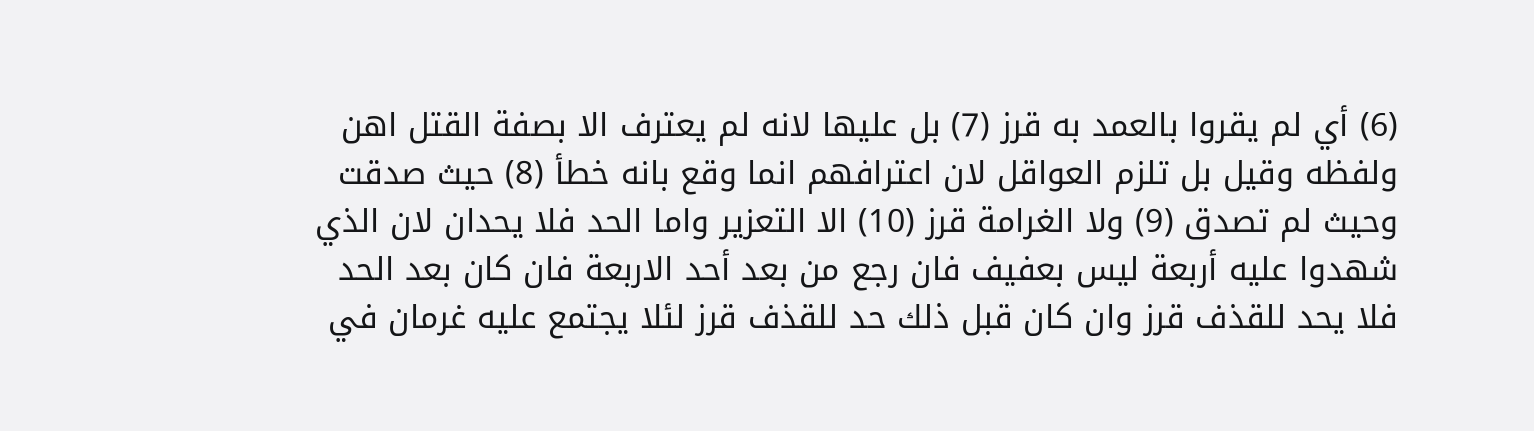(6) أي لم يقروا بالعمد به قرز (7) بل عليها لانه لم يعترف الا بصفة القتل اه‍ن ولفظه وقيل بل تلزم العواقل لان اعترافهم انما وقع بانه خطأ (8) حيث صدقت وحيث لم تصدق (9) ولا الغرامة قرز (10) الا التعزير واما الحد فلا يحدان لان الذي شهدوا عليه أربعة ليس بعفيف فان رجع من بعد أحد الاربعة فان كان بعد الحد فلا يحد للقذف قرز وان كان قبل ذلك حد للقذف قرز لئلا يجتمع عليه غرمان في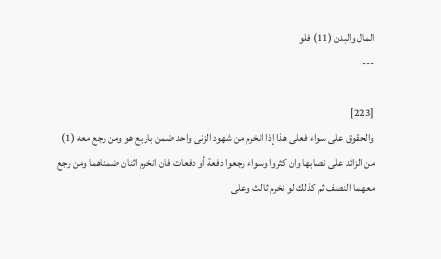المال والبدن (11) فلو
---

[223]
والحقوق على سواء فعلى هذا إذا انخرم من شهود الزنى واحد ضمن باربع هو ومن رجع معه (1) من الزائد على نصابها وان كثروا وسواء رجعوا دفعة أو دفعات فان انخرم اثنان ضمناهما ومن رجع معهما النصف ثم كذلك لو نخرم ثالث وعلى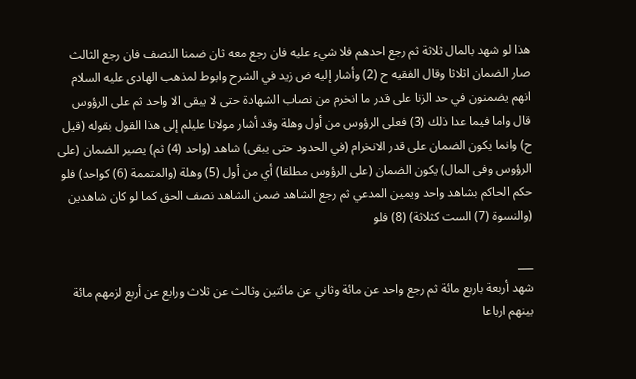هذا لو شهد بالمال ثلاثة ثم رجع احدهم فلا شيء عليه فان رجع معه ثان ضمنا النصف فان رجع الثالث صار الضمان اثلاثا وقال الفقيه ح (2) وأشار إليه ض زيد في الشرح وابوط لمذهب الهادى عليه السلام انهم يضمنون في حد الزنا على قدر ما انخرم من نصاب الشهادة حتى لا يبقى الا واحد ثم على الرؤوس قال واما فيما عدا ذلك (3) فعلى الرؤوس من أول وهلة وقد أشار مولانا عليلم إلى هذا القول بقوله (قيل ح) وانما يكون الضمان على قدر الانخرام (في الحدود حتى يبقى) شاهد (واحد (4) ثم) يصير الضمان (على الرؤوس وفى المال) يكون الضمان (على الرؤوس مطلقا) أي من أول (5) وهلة (والمتممة (6) كواحد) فلو حكم الحاكم بشاهد واحد ويمين المدعي ثم رجع الشاهد ضمن الشاهد نصف الحق كما لو كان شاهدين (والنسوة (7) الست كثلاثة) (8) فلو

___
شهد أربعة باربع مائة ثم رجع واحد عن مائة وثاني عن مائتين وثالث عن ثلاث ورابع عن أربع لزمهم مائة بينهم ارباعا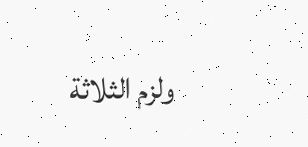ولزم الثلاثة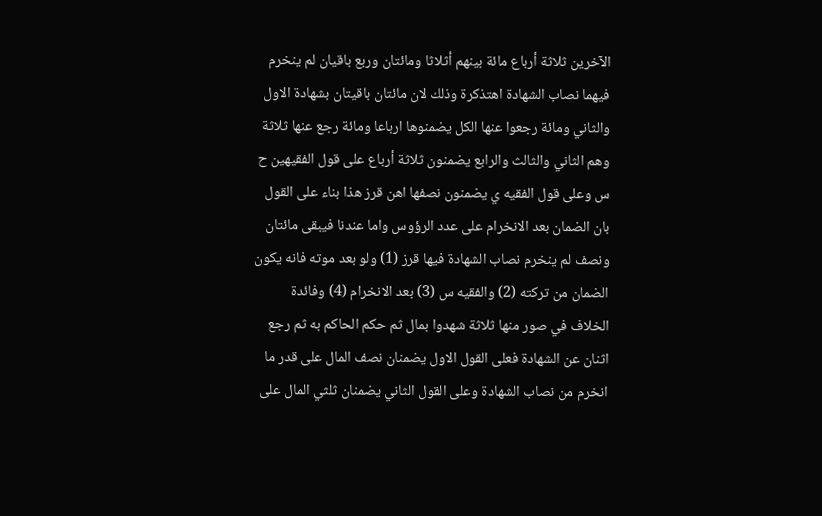الآخرين ثلاثة أرباع مائة بينهم أثلاثا ومائتان وربع باقيان لم ينخرم فيهما نصاب الشهادة اه‍تذكرة وذلك لان مائتان باقيتان بشهادة الاول والثاني ومائة رجعوا عنها الكل يضمنوها ارباعا ومائة رجع عنها ثلاثة وهم الثاني والثالث والرابع يضمنون ثلاثة أرباع على قول الفقيهين ح س وعلى قول الفقيه ي يضمنون نصفها اه‍ن قرز هذا بناء على القول بان الضمان بعد الانخرام على عدد الرؤوس واما عندنا فيبقى مائتان ونصف لم ينخرم نصاب الشهادة فيها قرز (1) ولو بعد موته فانه يكون الضمان من تركته (2) والفقيه س (3) بعد الانخرام (4) وفائدة الخلاف في صور منها ثلاثة شهدوا بمال ثم حكم الحاكم به ثم رجع اثنان عن الشهادة فعلى القول الاول يضمنان نصف المال على قدر ما انخرم من نصاب الشهادة وعلى القول الثاني يضمنان ثلثي المال على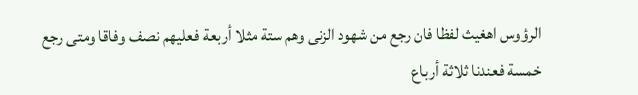الرؤوس اه‍غيث لفظا فان رجع من شهود الزنى وهم ستة مثلا أربعة فعليهم نصف وفاقا ومتى رجع خمسة فعندنا ثلاثة أرباع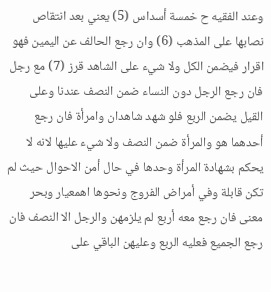وعند الفقيه ح خمسة أسداس (5) يعني بعد انتقاص نصابها على المذهب (6) وان رجع الحالف عن اليمين فهو اقرار فيضمن الكل ولا شيء على الشاهد قرز (7) مع رجل فان رجع الرجل دون النساء ضمن النصف عندنا وعلى القيل يضمن الربع فلو شهد شاهدان وامرأة فان رجع أحدهما هو والمرأة ضمن النصف ولا شيء عليها لانه لا يحكم بشهادة المرأة وحدها في حال أمن الاحوال حيث لم تكن قابلة وفي أمراض الفروج ونحوها اه‍معيار وبحر معنى فان رجع معه أربع لم يلزمهن والرجل الا النصف فان رجع الجميع فعليه الربع وعليهن الباقي على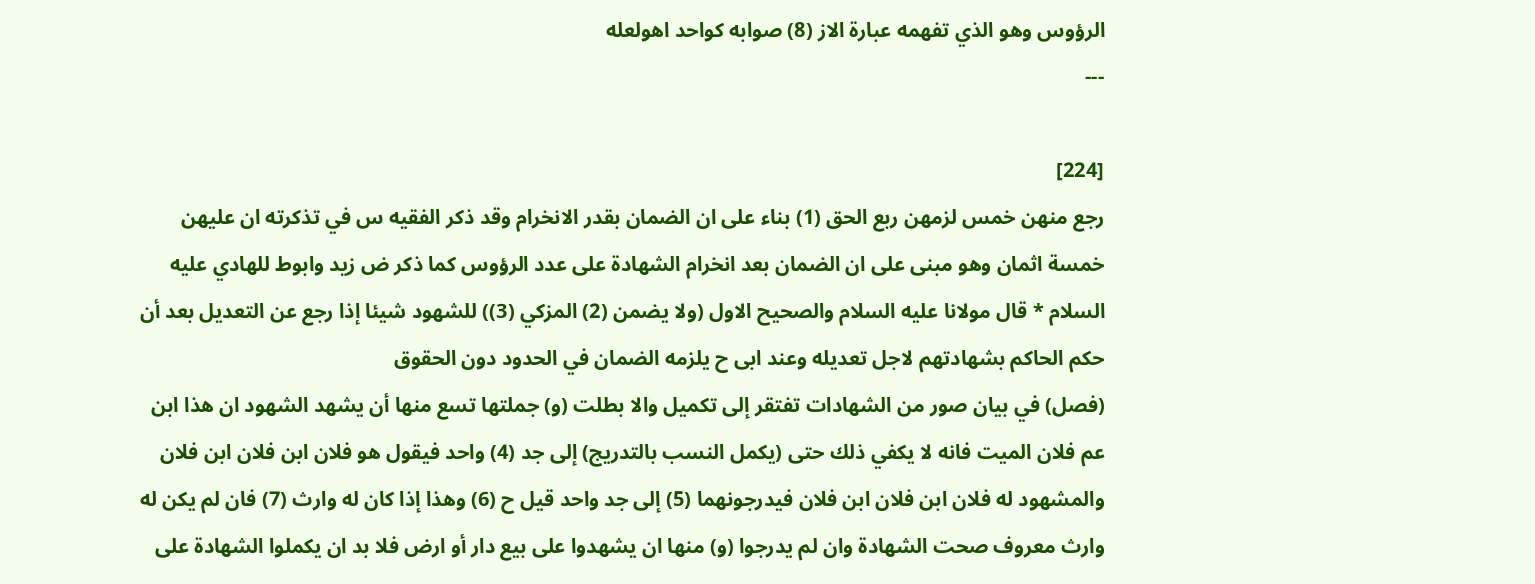الرؤوس وهو الذي تفهمه عبارة الاز (8) صوابه كواحد اه‍ولعله
---

[224]
رجع منهن خمس لزمهن ربع الحق (1) بناء على ان الضمان بقدر الانخرام وقد ذكر الفقيه س في تذكرته ان عليهن خمسة اثمان وهو مبنى على ان الضمان بعد انخرام الشهادة على عدد الرؤوس كما ذكر ض زيد وابوط للهادي عليه السلام * قال مولانا عليه السلام والصحيح الاول (ولا يضمن (2) المزكي (3)) للشهود شيئا إذا رجع عن التعديل بعد أن حكم الحاكم بشهادتهم لاجل تعديله وعند ابى ح يلزمه الضمان في الحدود دون الحقوق
(فصل) في بيان صور من الشهادات تفتقر إلى تكميل والا بطلت (و) جملتها تسع منها أن يشهد الشهود ان هذا ابن عم فلان الميت فانه لا يكفي ذلك حتى (يكمل النسب بالتدريج) إلى جد (4) واحد فيقول هو فلان ابن فلان ابن فلان والمشهود له فلان ابن فلان ابن فلان فيدرجونهما (5) إلى جد واحد قيل ح (6) وهذا إذا كان له وارث (7) فان لم يكن له وارث معروف صحت الشهادة وان لم يدرجوا (و) منها ان يشهدوا على بيع دار أو ارض فلا بد ان يكملوا الشهادة على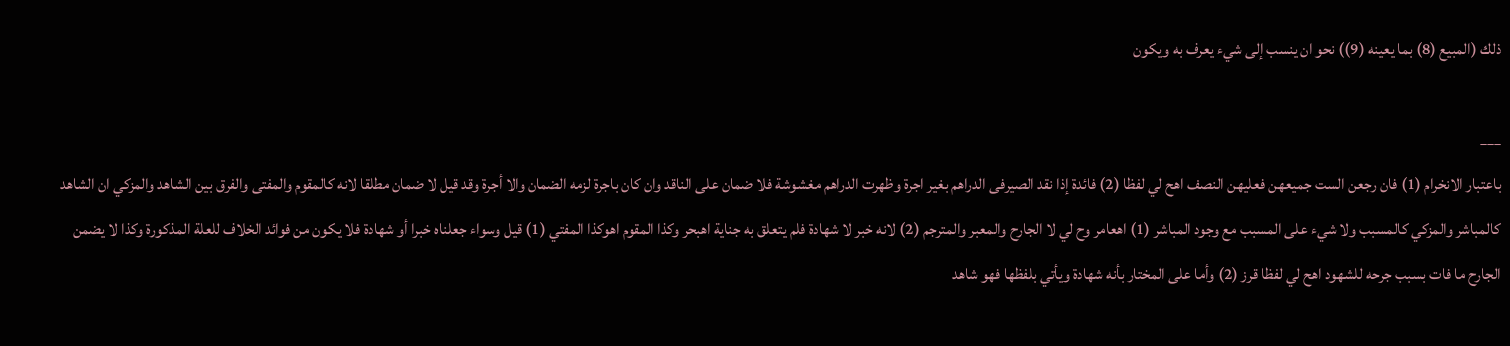ذلك (المبيع (8) بما يعينه (9)) نحو ان ينسب إلى شيء يعرف به ويكون

___
باعتبار الانخرام (1) فان رجعن الست جميعهن فعليهن النصف اه‍ح لي لفظا (2) فائدة إذا نقد الصيرفى الدراهم بغير اجرة وظهرت الدراهم مغشوشة فلا ضمان على الناقد وان كان باجرة لزمه الضمان والا أجرة وقد قيل لا ضمان مطلقا لانه كالمقوم والمفتى والفرق بين الشاهد والمزكي ان الشاهد كالمباشر والمزكي كالمسبب ولا شيء على المسبب مع وجود المباشر (1) اه‍عامر وح لي لا الجارح والمعبر والمترجم (2) لانه خبر لا شهادة فلم يتعلق به جناية اه‍بحر وكذا المقوم اه‍وكذا المفتي (1) قيل وسواء جعلناه خبرا أو شهادة فلا يكون من فوائد الخلاف للعلة المذكورة وكذا لا يضمن الجارح ما فات بسبب جرحه للشهود اه‍ح لي لفظا قرز (2) وأما على المختار بأنه شهادة ويأتي بلفظها فهو شاهد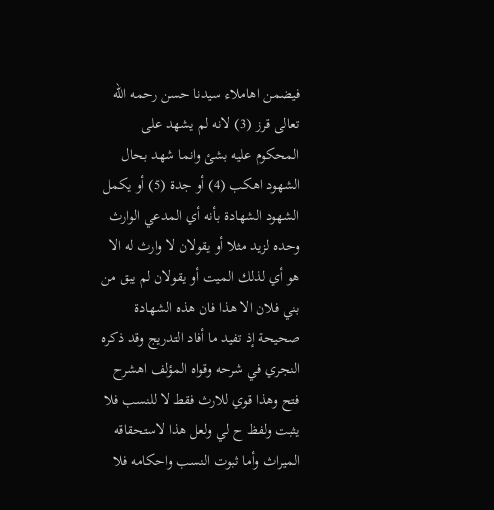فيضمن اه‍املاء سيدنا حسن رحمه الله تعالى قرز (3) لانه لم يشهد على المحكوم عليه بشئ وانما شهد بحال الشهود اه‍كب (4) أو جدة (5) أو يكمل الشهود الشهادة بأنه أي المدعي الوارث وحده لزيد مثلا أو يقولان لا وارث له الا هو أي لذلك الميت أو يقولان لم يبق من بني فلان الا هذا فان هذه الشهادة صحيحة إذ تفيد ما أفاد التدريج وقد ذكره النجري في شرحه وقواه المؤلف اه‍شرح فتح وهذا قوي للارث فقط لا للنسب فلا يثبت ولفظ ح لي ولعل هذا لاستحقاقه الميراث وأما ثبوت النسب واحكامه فلا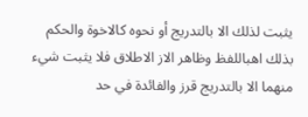يثبت لذلك الا بالتدريج أو نحوه كالاخوة والحكم بذلك اه‍باللفظ وظاهر الاز الاطلاق فلا يثبت شيء منهما الا بالتدريج قرز والفائدة في حد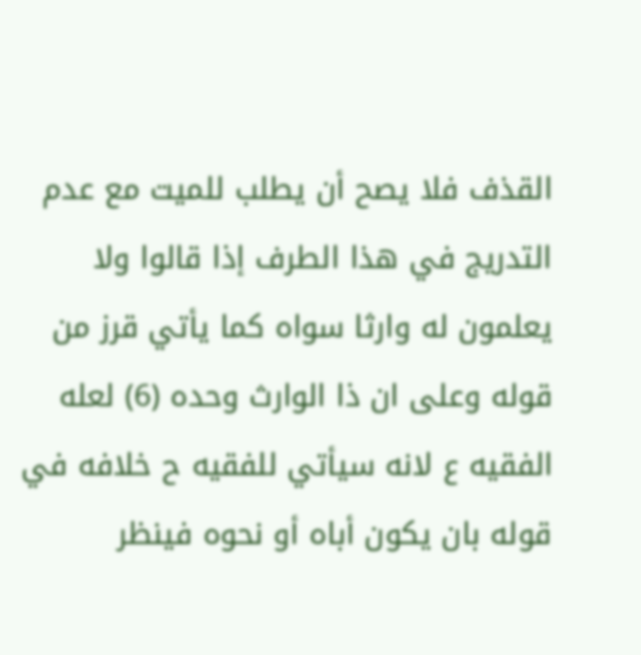القذف فلا يصح أن يطلب للميت مع عدم التدريج في هذا الطرف إذا قالوا ولا يعلمون له وارثا سواه كما يأتي قرز من قوله وعلى ان ذا الوارث وحده (6) لعله الفقيه ع لانه سيأتي للفقيه ح خلافه في قوله بان يكون أباه أو نحوه فينظر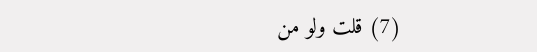(7) قلت ولو من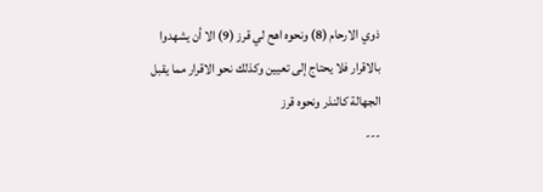ذوي الارحام (8) ونحوه اه‍ح لي قرز (9) الا أن يشهدوا بالاقرار فلا يحتاج إلى تعيين وكذلك نحو الاقرار مما يقبل الجهالة كالنذر ونحوه قرز
---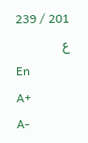201 / 239
ع
En
A+
A-